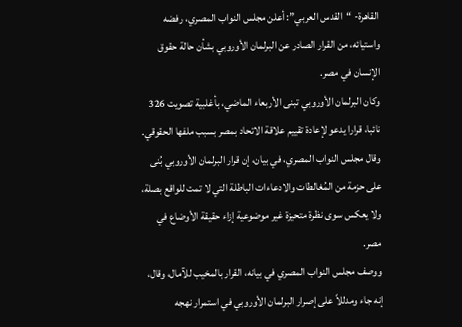القاهرة- “القدس العربي”: أعلن مجلس النواب المصري، رفضه واستيائه، من القرار الصادر عن البرلمان الأوروبي بشأن حالة حقوق الإنسان في مصر.
وكان البرلمان الأوروبي تبنى الأربعاء الماضي، بأغلبية تصويت 326 نائبا، قرارا يدعو لإعادة تقييم علاقة الاتحاد بمصر بسبب ملفها الحقوقي.
وقال مجلس النواب المصري، في بيان، إن قرار البرلمان الأوروبي بُنى على حزمة من المُغالطات والادعاءات الباطلة التي لا تمت للواقع بصلة، ولا يعكس سوى نظرة متحيزة غير موضوعية إزاء حقيقة الأوضاع في مصر.
ووصف مجلس النواب المصري في بيانه، القرار بالمخيب للآمال، وقال، إنه جاء ومدللاً على إصرار البرلمان الأوروبي في استمرار نهجه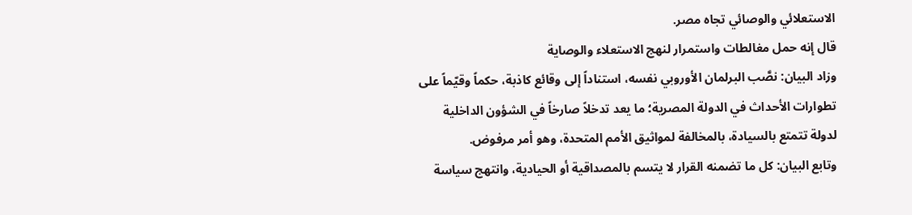الاستعلائي والوصائي تجاه مصر.
قال إنه حمل مغالطات واستمرار لنهج الاستعلاء والوصاية
وزاد البيان: نصَّب البرلمان الأوروبي نفسه، استناداً إلى وقائع كاذبة، حكماً وقيّماً على تطوارات الأحداث في الدولة المصرية؛ ما يعد تدخلاً صارخاً في الشؤون الداخلية لدولة تتمتع بالسيادة، بالمخالفة لمواثيق الأمم المتحدة، وهو أمر مرفوض.
وتابع البيان: كل ما تضمنه القرار لا يتسم بالمصداقية أو الحيادية، وانتهج سياسة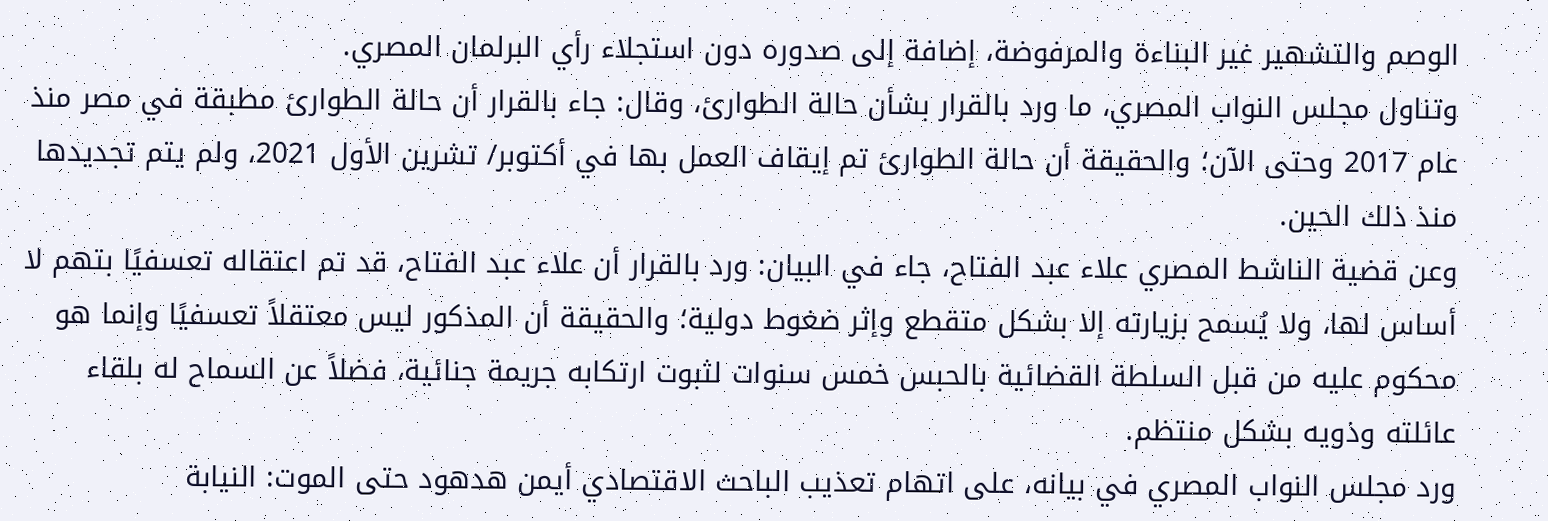الوصم والتشهير غير البناءة والمرفوضة، إضافة إلى صدوره دون استجلاء رأي البرلمان المصري.
وتناول مجلس النواب المصري، ما ورد بالقرار بشأن حالة الطوارئ، وقال: جاء بالقرار أن حالة الطوارئ مطبقة في مصر منذ عام 2017 وحتى الآن؛ والحقيقة أن حالة الطوارئ تم إيقاف العمل بها في أكتوبر/ تشرين الأول 2021، ولم يتم تجديدها منذ ذلك الحين.
وعن قضية الناشط المصري علاء عبد الفتاح، جاء في البيان: ورد بالقرار أن علاء عبد الفتاح، قد تم اعتقاله تعسفيًا بتهم لا أساس لها، ولا يُسمح بزيارته إلا بشكل متقطع وإثر ضغوط دولية؛ والحقيقة أن المذكور ليس معتقلاً تعسفيًا وإنما هو محكوم عليه من قبل السلطة القضائية بالحبس خمس سنوات لثبوت ارتكابه جريمة جنائية، فضلاً عن السماح له بلقاء عائلته وذويه بشكل منتظم.
ورد مجلس النواب المصري في بيانه، على اتهام تعذيب الباحث الاقتصادي أيمن هدهود حتى الموت: النيابة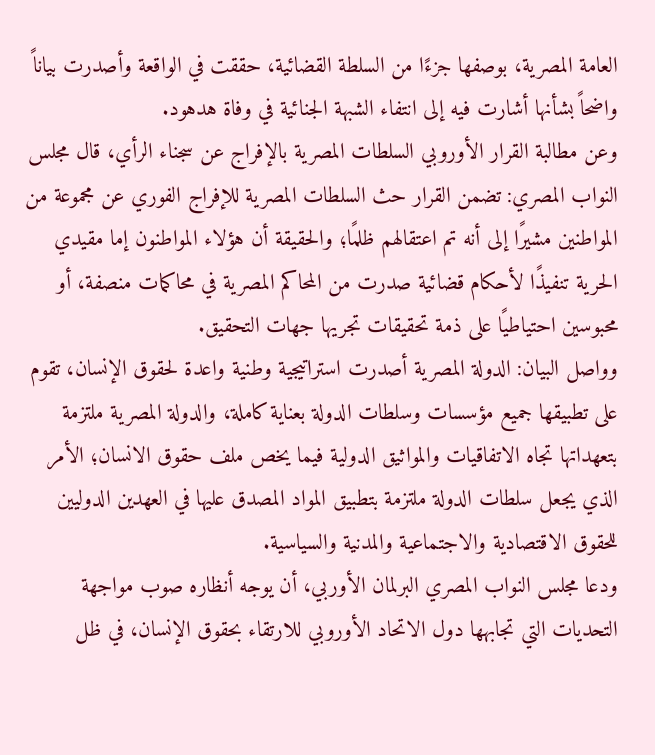العامة المصرية، بوصفها جزءًا من السلطة القضائية، حققت في الواقعة وأصدرت بياناً واضحاً بشأنها أشارت فيه إلى انتفاء الشبهة الجنائية في وفاة هدهود.
وعن مطالبة القرار الأوروبي السلطات المصرية بالإفراج عن سجناء الرأي، قال مجلس النواب المصري: تضمن القرار حث السلطات المصرية للإفراج الفوري عن مجموعة من المواطنين مشيرًا إلى أنه تم اعتقالهم ظلمًا؛ والحقيقة أن هؤلاء المواطنون إما مقيدي الحرية تنفيذًا لأحكام قضائية صدرت من المحاكم المصرية في محاكمات منصفة، أو محبوسين احتياطيًا على ذمة تحقيقات تجريها جهات التحقيق.
وواصل البيان: الدولة المصرية أصدرت استراتيجية وطنية واعدة لحقوق الإنسان، تقوم على تطبيقها جميع مؤسسات وسلطات الدولة بعناية كاملة، والدولة المصرية ملتزمة بتعهداتها تجاه الاتفاقيات والمواثيق الدولية فيما يخص ملف حقوق الانسان؛ الأمر الذي يجعل سلطات الدولة ملتزمة بتطبيق المواد المصدق عليها في العهدين الدوليين للحقوق الاقتصادية والاجتماعية والمدنية والسياسية.
ودعا مجلس النواب المصري البرلمان الأوربي، أن يوجه أنظاره صوب مواجهة التحديات التي تجابهها دول الاتحاد الأوروبي للارتقاء بحقوق الإنسان، في ظل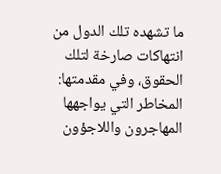ما تشهده تلك الدول من انتهاكات صارخة لتلك الحقوق، وفي مقدمتها: المخاطر التي يواجهها المهاجرون واللاجؤون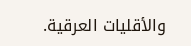والأقليات العرقية.